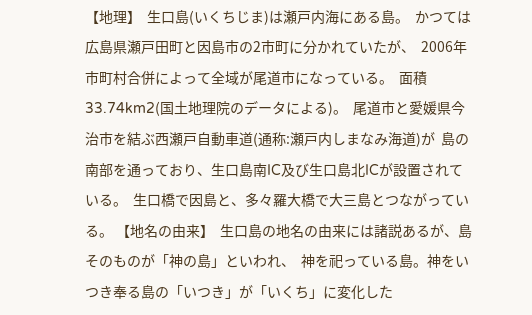【地理】  生口島(いくちじま)は瀬戸内海にある島。  かつては広島県瀬戸田町と因島市の2市町に分かれていたが、  2006年市町村合併によって全域が尾道市になっている。  面積33.74km2(国土地理院のデータによる)。  尾道市と愛媛県今治市を結ぶ西瀬戸自動車道(通称:瀬戸内しまなみ海道)が  島の南部を通っており、生口島南IC及び生口島北ICが設置されている。  生口橋で因島と、多々羅大橋で大三島とつながっている。 【地名の由来】  生口島の地名の由来には諸説あるが、島そのものが「神の島」といわれ、  神を祀っている島。神をいつき奉る島の「いつき」が「いくち」に変化した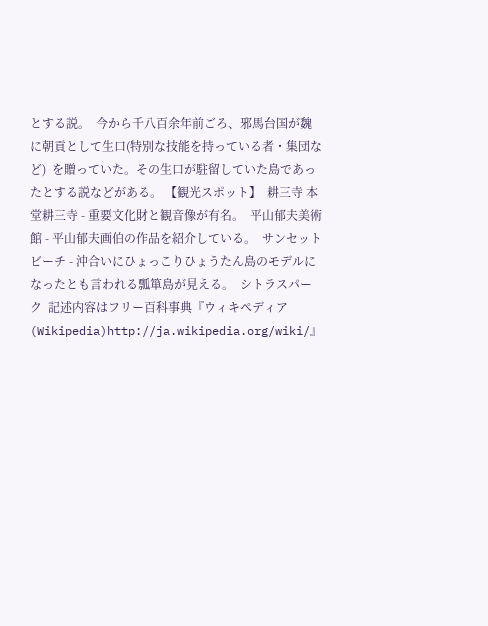とする説。  今から千八百余年前ごろ、邪馬台国が魏に朝貢として生口(特別な技能を持っている者・集団など)  を贈っていた。その生口が駐留していた島であったとする説などがある。 【観光スポット】  耕三寺 本堂耕三寺 - 重要文化財と観音像が有名。  平山郁夫美術館 - 平山郁夫画伯の作品を紹介している。  サンセットビーチ - 沖合いにひょっこりひょうたん島のモデルになったとも言われる瓢箪島が見える。  シトラスパーク  記述内容はフリー百科事典『ウィキペディア(Wikipedia)http://ja.wikipedia.org/wiki/』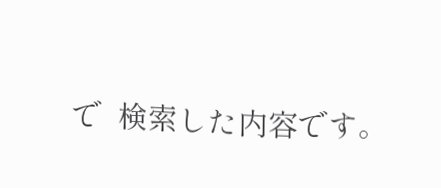で  検索した内容です。